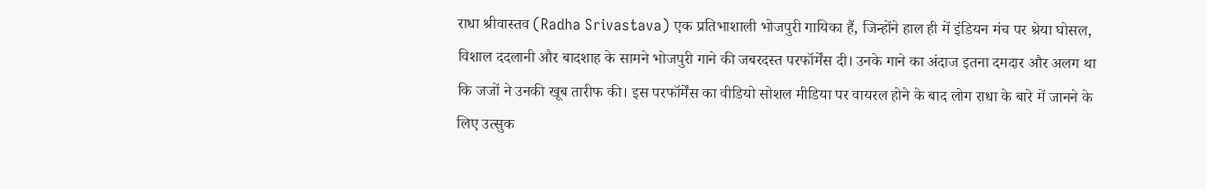राधा श्रीवास्तव (Radha Srivastava) एक प्रतिभाशाली भोजपुरी गायिका हैं, जिन्होंने हाल ही में इंडियन मंच पर श्रेया घोसल, विशाल ददलानी और बादशाह के सामने भोजपुरी गाने की जबरदस्त परफॉर्मेंस दी। उनके गाने का अंदाज इतना दमदार और अलग था कि जजों ने उनकी खूब तारीफ की। इस परफॉर्मेंस का वीडियो सोशल मीडिया पर वायरल होने के बाद लोग राधा के बारे में जानने के लिए उत्सुक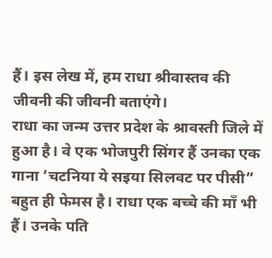हैं। इस लेख में, हम राधा श्रीवास्तव की जीवनी की जीवनी बताएंगे।
राधा का जन्म उत्तर प्रदेश के श्रावस्ती जिले में हुआ है। वे एक भोजपुरी सिंगर हैं उनका एक गाना ‘चटनिया ये सइया सिलवट पर पीसी” बहुत ही फेमस है। राधा एक बच्चे की माँ भी हैं। उनके पति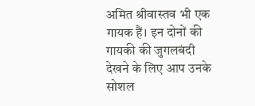अमित श्रीवास्तव भी एक गायक हैं। इन दोनों की गायकी की जुगलबंदी देखने के लिए आप उनके सोशल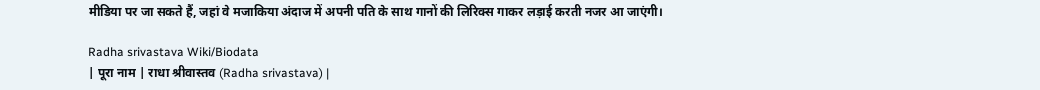मीडिया पर जा सकते हैं, जहां वे मजाकिया अंदाज में अपनी पति के साथ गानों की लिरिक्स गाकर लड़ाई करती नजर आ जाएंगी।

Radha srivastava Wiki/Biodata
| पूरा नाम | राधा श्रीवास्तव (Radha srivastava) |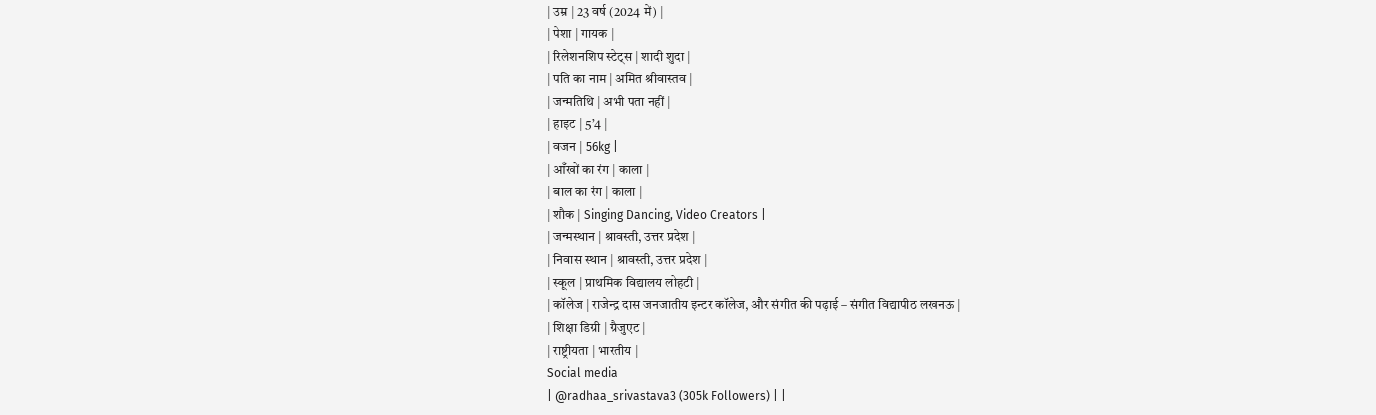| उम्र | 23 वर्ष (2024 में) |
| पेशा | गायक |
| रिलेशनशिप स्टेट्स | शादी शुदा |
| पति का नाम | अमित श्रीवास्तव |
| जन्मतिथि | अभी पता नहीं |
| हाइट | 5’4 |
| वजन | 56kg |
| आँखों का रंग | काला |
| बाल का रंग | काला |
| शौक | Singing Dancing, Video Creators |
| जन्मस्थान | श्रावस्ती, उत्तर प्रदेश |
| निवास स्थान | श्रावस्ती, उत्तर प्रदेश |
| स्कूल | प्राथमिक विद्यालय लोहटी |
| कॉलेज | राजेन्द्र दास जनजातीय इन्टर कॉलेज, और संगीत की पढ़ाई – संगीत विद्यापीठ लखनऊ |
| शिक्षा डिग्री | ग्रैजुएट |
| राष्ट्रीयता | भारतीय |
Social media
| @radhaa_srivastava3 (305k Followers) | |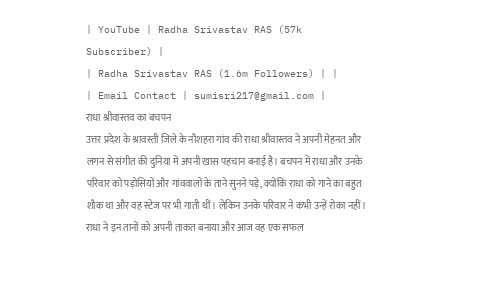| YouTube | Radha Srivastav RAS (57k Subscriber) |
| Radha Srivastav RAS (1.6m Followers) | |
| Email Contact | sumisri217@gmail.com |
राधा श्रीवास्तव का बचपन
उत्तर प्रदेश के श्रावस्ती जिले के नौशहरा गांव की राधा श्रीवास्तव ने अपनी मेहनत और लगन से संगीत की दुनिया में अपनी खास पहचान बनाई है। बचपन में राधा और उनके परिवार को पड़ोसियों और गांववालों के ताने सुनने पड़े, क्योंकि राधा को गाने का बहुत शौक था और वह स्टेज पर भी गाती थीं। लेकिन उनके परिवार ने कभी उन्हें रोका नहीं। राधा ने इन तानों को अपनी ताकत बनाया और आज वह एक सफल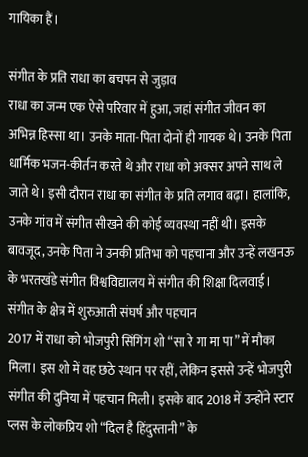गायिका हैं।

संगीत के प्रति राधा का बचपन से जुड़ाव
राधा का जन्म एक ऐसे परिवार में हुआ, जहां संगीत जीवन का अभिन्न हिस्सा था। उनके माता-पिता दोनों ही गायक थे। उनके पिता धार्मिक भजन-कीर्तन करते थे और राधा को अक्सर अपने साथ ले जाते थे। इसी दौरान राधा का संगीत के प्रति लगाव बढ़ा। हालांकि, उनके गांव में संगीत सीखने की कोई व्यवस्था नहीं थी। इसके बावजूद, उनके पिता ने उनकी प्रतिभा को पहचाना और उन्हें लखनऊ के भरतखंडे संगीत विश्वविद्यालय में संगीत की शिक्षा दिलवाई।
संगीत के क्षेत्र में शुरुआती संघर्ष और पहचान
2017 में राधा को भोजपुरी सिंगिंग शो “सा रे गा मा पा” में मौका मिला। इस शो में वह छठे स्थान पर रहीं, लेकिन इससे उन्हें भोजपुरी संगीत की दुनिया में पहचान मिली। इसके बाद 2018 में उन्होंने स्टार प्लस के लोकप्रिय शो “दिल है हिंदुस्तानी” के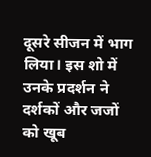दूसरे सीजन में भाग लिया। इस शो में उनके प्रदर्शन ने दर्शकों और जजों को खूब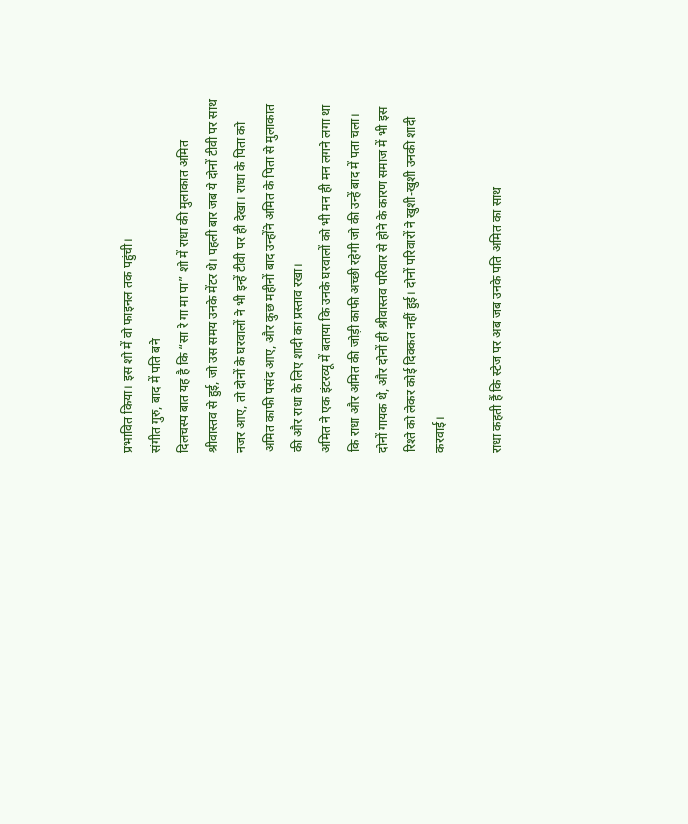प्रभावित किया। इस शो में वो फाइनल तक पहुंची।
संगीत गुरु, बाद में पति बने
दिलचस्प बात यह है कि “सा रे गा मा पा” शो में राधा की मुलाकात अमित श्रीवास्तव से हुई, जो उस समय उनके मेंटर थे। पहली बार जब ये दोनों टीवी पर साथ नजर आए, तो दोनों के घरवालों ने भी इन्हें टीवी पर ही देखा। राधा के पिता को अमित काफी पसंद आए, और कुछ महीनों बाद उन्होंने अमित के पिता से मुलाकात की और राधा के लिए शादी का प्रस्ताव रखा।
अमित ने एक इंटरव्यू में बताया कि उनके घरवालों को भी मन ही मन लगने लगा था कि राधा और अमित की जोड़ी काफी अच्छी रहेगी जो की उन्हें बाद में पता चला।
दोनों गायक थे, और दोनों ही श्रीवास्तव परिवार से होने के कारण समाज में भी इस रिश्ते को लेकर कोई दिक्कत नहीं हुई। दोनों परिवारों ने खुशी-खुशी उनकी शादी करवाई।

राधा कहती हैं कि स्टेज पर अब जब उनके पति अमित का साथ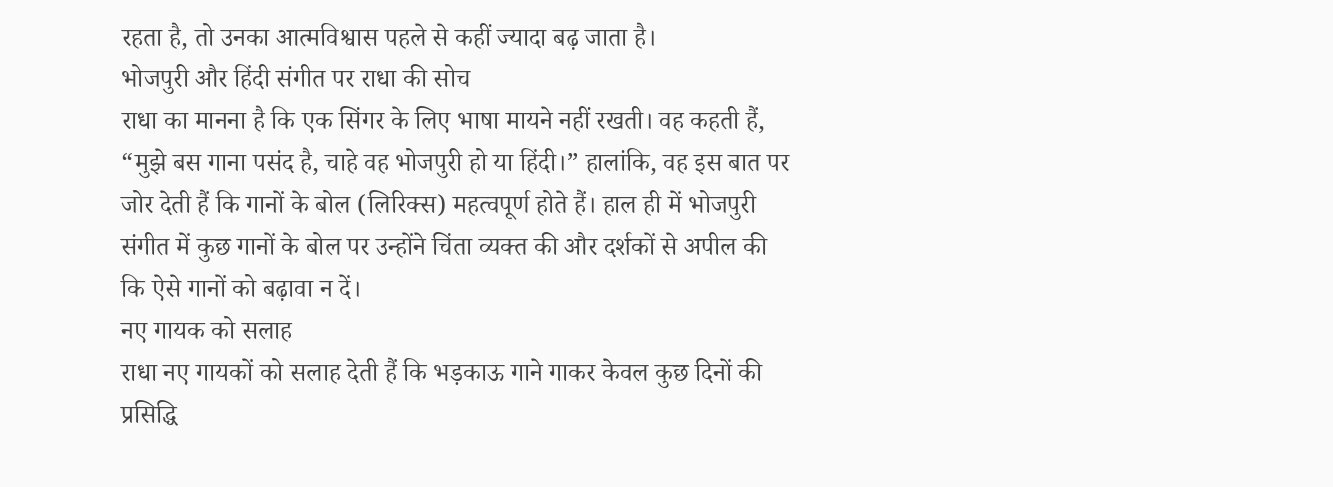रहता है, तो उनका आत्मविश्वास पहले से कहीं ज्यादा बढ़ जाता है।
भोजपुरी और हिंदी संगीत पर राधा की सोच
राधा का मानना है कि एक सिंगर के लिए भाषा मायने नहीं रखती। वह कहती हैं, “मुझे बस गाना पसंद है, चाहे वह भोजपुरी हो या हिंदी।” हालांकि, वह इस बात पर जोर देती हैं कि गानों के बोल (लिरिक्स) महत्वपूर्ण होते हैं। हाल ही में भोजपुरी संगीत में कुछ गानों के बोल पर उन्होंने चिंता व्यक्त की और दर्शकों से अपील की कि ऐसे गानों को बढ़ावा न दें।
नए गायक को सलाह
राधा नए गायकों को सलाह देती हैं कि भड़काऊ गाने गाकर केवल कुछ दिनों की प्रसिद्धि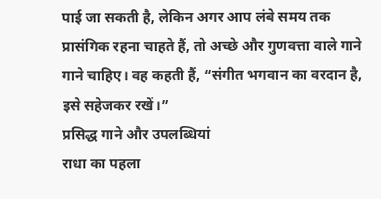पाई जा सकती है, लेकिन अगर आप लंबे समय तक प्रासंगिक रहना चाहते हैं, तो अच्छे और गुणवत्ता वाले गाने गाने चाहिए। वह कहती हैं, “संगीत भगवान का वरदान है, इसे सहेजकर रखें।”
प्रसिद्ध गाने और उपलब्धियां
राधा का पहला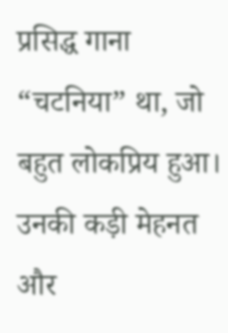प्रसिद्ध गाना “चटनिया” था, जो बहुत लोकप्रिय हुआ। उनकी कड़ी मेहनत और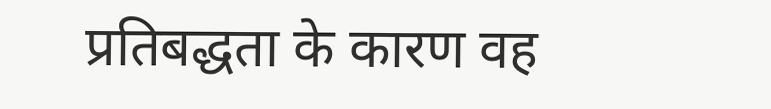प्रतिबद्धता के कारण वह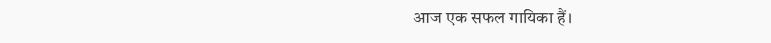आज एक सफल गायिका हैं।